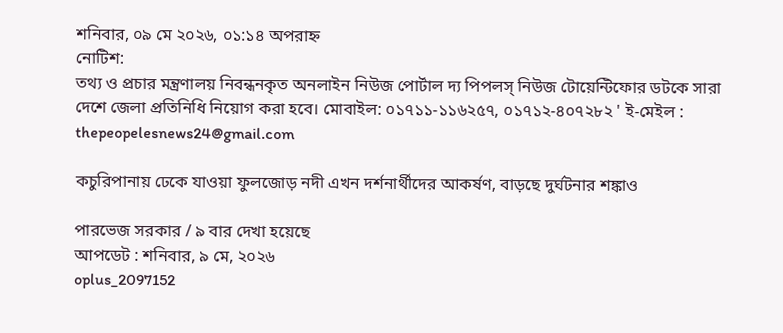শনিবার, ০৯ মে ২০২৬, ০১:১৪ অপরাহ্ন
নোটিশ:
তথ্য ও প্রচার মন্ত্রণালয় নিবন্ধনকৃত অনলাইন নিউজ পোর্টাল দ্য পিপলস্ নিউজ টোয়েন্টিফোর ডটকে সারা দেশে জেলা প্রতিনিধি নিয়োগ করা হবে। মোবাইল: ০১৭১১-১১৬২৫৭, ০১৭১২-৪০৭২৮২ ' ই-মেইল : thepeopelesnews24@gmail.com

কচুরিপানায় ঢেকে যাওয়া ফুলজোড় নদী এখন দর্শনার্থীদের আকর্ষণ, বাড়ছে দুর্ঘটনার শঙ্কাও

পারভেজ সরকার / ৯ বার দেখা হয়েছে
আপডেট : শনিবার, ৯ মে, ২০২৬
oplus_2097152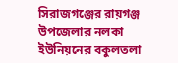সিরাজগঞ্জের রায়গঞ্জ উপজেলার নলকা ইউনিয়নের বকুলতলা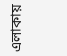এলাকায়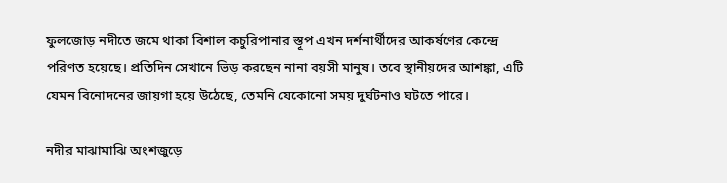ফুলজোড় নদীতে জমে থাকা বিশাল কচুরিপানার স্তূপ এখন দর্শনার্থীদের আকর্ষণের কেন্দ্রে পরিণত হয়েছে। প্রতিদিন সেখানে ভিড় করছেন নানা বয়সী মানুষ। তবে স্থানীয়দের আশঙ্কা, এটি যেমন বিনোদনের জায়গা হয়ে উঠেছে, তেমনি যেকোনো সময় দুর্ঘটনাও ঘটতে পারে।

নদীর মাঝামাঝি অংশজুড়ে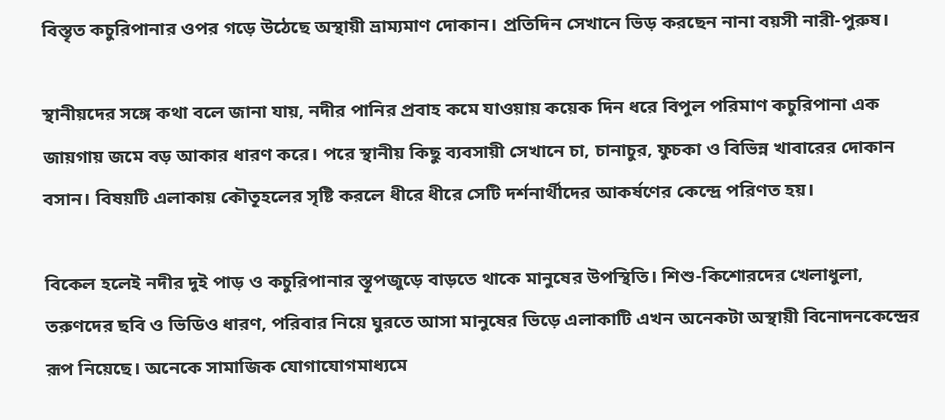বিস্তৃত কচুরিপানার ওপর গড়ে উঠেছে অস্থায়ী ভ্রাম্যমাণ দোকান। প্রতিদিন সেখানে ভিড় করছেন নানা বয়সী নারী-পুরুষ।

স্থানীয়দের সঙ্গে কথা বলে জানা যায়, নদীর পানির প্রবাহ কমে যাওয়ায় কয়েক দিন ধরে বিপুল পরিমাণ কচুরিপানা এক জায়গায় জমে বড় আকার ধারণ করে। পরে স্থানীয় কিছু ব্যবসায়ী সেখানে চা, চানাচুর, ফুচকা ও বিভিন্ন খাবারের দোকান বসান। বিষয়টি এলাকায় কৌতূহলের সৃষ্টি করলে ধীরে ধীরে সেটি দর্শনার্থীদের আকর্ষণের কেন্দ্রে পরিণত হয়।

বিকেল হলেই নদীর দুই পাড় ও কচুরিপানার স্তূপজুড়ে বাড়তে থাকে মানুষের উপস্থিতি। শিশু-কিশোরদের খেলাধুলা, তরুণদের ছবি ও ভিডিও ধারণ, পরিবার নিয়ে ঘুরতে আসা মানুষের ভিড়ে এলাকাটি এখন অনেকটা অস্থায়ী বিনোদনকেন্দ্রের রূপ নিয়েছে। অনেকে সামাজিক যোগাযোগমাধ্যমে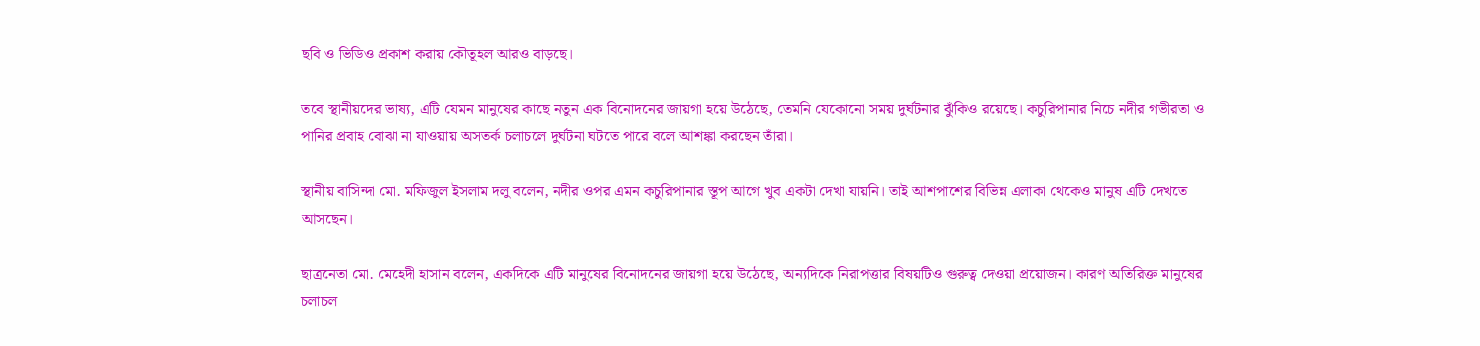ছবি ও ভিডিও প্রকাশ করায় কৌতূহল আরও বাড়ছে।

তবে স্থানীয়দের ভাষ্য, এটি যেমন মানুষের কাছে নতুন এক বিনোদনের জায়গা হয়ে উঠেছে, তেমনি যেকোনো সময় দুর্ঘটনার ঝুঁকিও রয়েছে। কচুরিপানার নিচে নদীর গভীরতা ও পানির প্রবাহ বোঝা না যাওয়ায় অসতর্ক চলাচলে দুর্ঘটনা ঘটতে পারে বলে আশঙ্কা করছেন তাঁরা।

স্থানীয় বাসিন্দা মো. মফিজুল ইসলাম দলু বলেন, নদীর ওপর এমন কচুরিপানার স্তূপ আগে খুব একটা দেখা যায়নি। তাই আশপাশের বিভিন্ন এলাকা থেকেও মানুষ এটি দেখতে আসছেন।

ছাত্রনেতা মো. মেহেদী হাসান বলেন, একদিকে এটি মানুষের বিনোদনের জায়গা হয়ে উঠেছে, অন্যদিকে নিরাপত্তার বিষয়টিও গুরুত্ব দেওয়া প্রয়োজন। কারণ অতিরিক্ত মানুষের চলাচল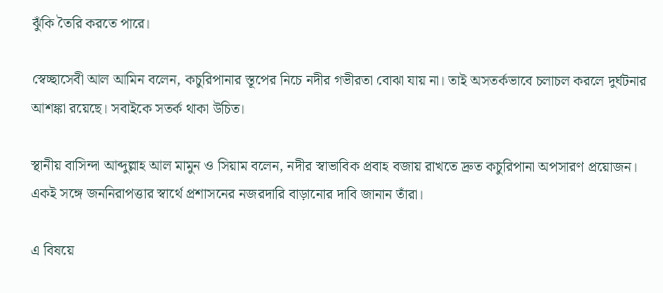ঝুঁকি তৈরি করতে পারে।

স্বেচ্ছাসেবী আল আমিন বলেন, কচুরিপানার স্তূপের নিচে নদীর গভীরতা বোঝা যায় না। তাই অসতর্কভাবে চলাচল করলে দুর্ঘটনার আশঙ্কা রয়েছে। সবাইকে সতর্ক থাকা উচিত।

স্থানীয় বাসিন্দা আব্দুল্লাহ আল মামুন ও সিয়াম বলেন, নদীর স্বাভাবিক প্রবাহ বজায় রাখতে দ্রুত কচুরিপানা অপসারণ প্রয়োজন। একই সঙ্গে জননিরাপত্তার স্বার্থে প্রশাসনের নজরদারি বাড়ানোর দাবি জানান তাঁরা।

এ বিষয়ে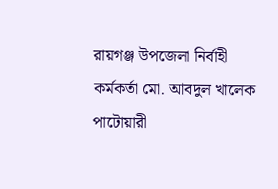রায়গঞ্জ উপজেলা নির্বাহী কর্মকর্তা মো. আবদুল খালেক পাটোয়ারী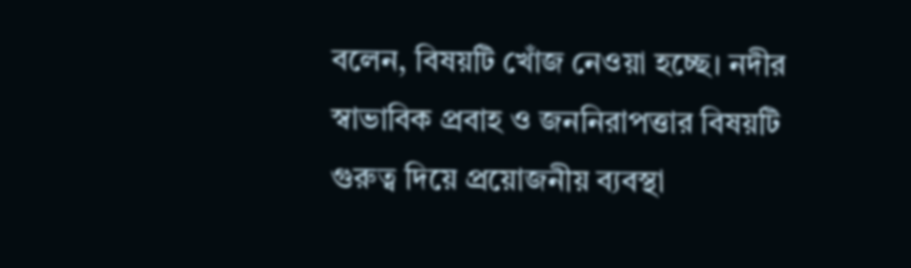বলেন, বিষয়টি খোঁজ নেওয়া হচ্ছে। নদীর স্বাভাবিক প্রবাহ ও জননিরাপত্তার বিষয়টি গুরুত্ব দিয়ে প্রয়োজনীয় ব্যবস্থা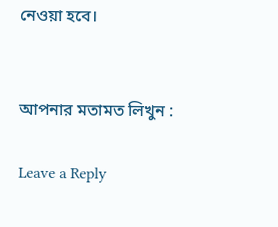নেওয়া হবে।


আপনার মতামত লিখুন :

Leave a Reply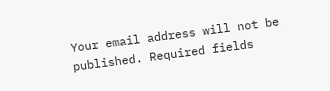Your email address will not be published. Required fields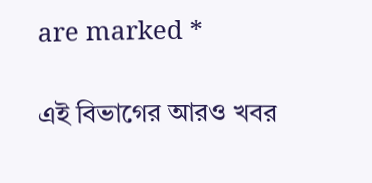are marked *

এই বিভাগের আরও খবর